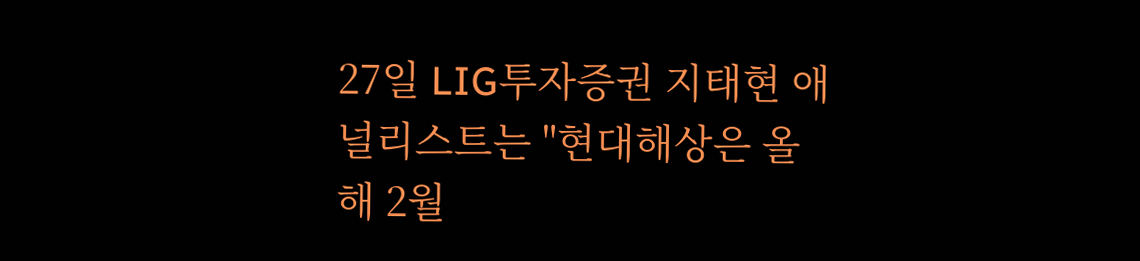27일 LIG투자증권 지태현 애널리스트는 "현대해상은 올해 2월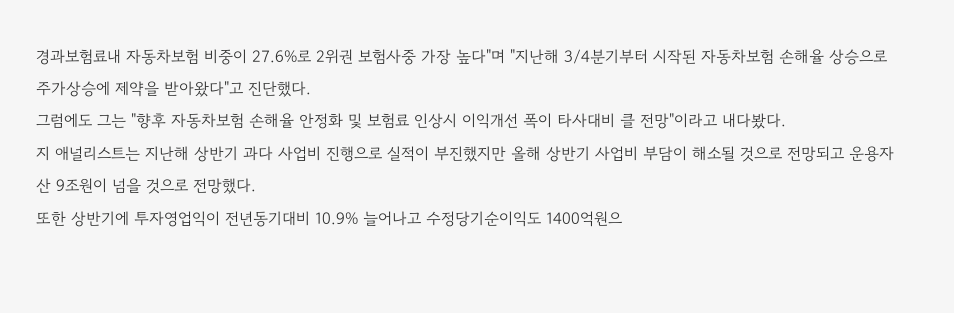경과보험료내 자동차보험 비중이 27.6%로 2위권 보험사중 가장 높다"며 "지난해 3/4분기부터 시작된 자동차보험 손해율 상승으로 주가상승에 제약을 받아왔다"고 진단했다.
그럼에도 그는 "향후 자동차보험 손해율 안정화 및 보험료 인상시 이익개선 폭이 타사대비 클 전망"이라고 내다봤다.
지 애널리스트는 지난해 상반기 과다 사업비 진행으로 실적이 부진했지만 올해 상반기 사업비 부담이 해소될 것으로 전망되고 운용자산 9조원이 넘을 것으로 전망했다.
또한 상반기에 투자영업익이 전년동기대비 10.9% 늘어나고 수정당기순이익도 1400억원으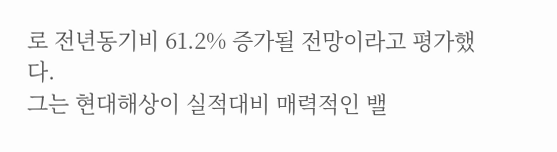로 전년동기비 61.2% 증가될 전망이라고 평가했다.
그는 현대해상이 실적대비 매력적인 밸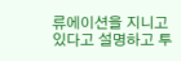류에이션을 지니고 있다고 설명하고 투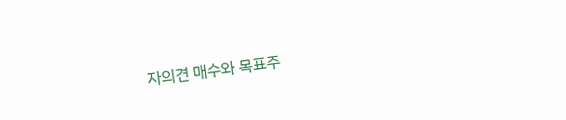자의견 매수와 목표주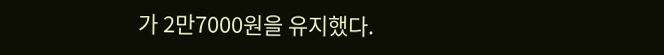가 2만7000원을 유지했다.